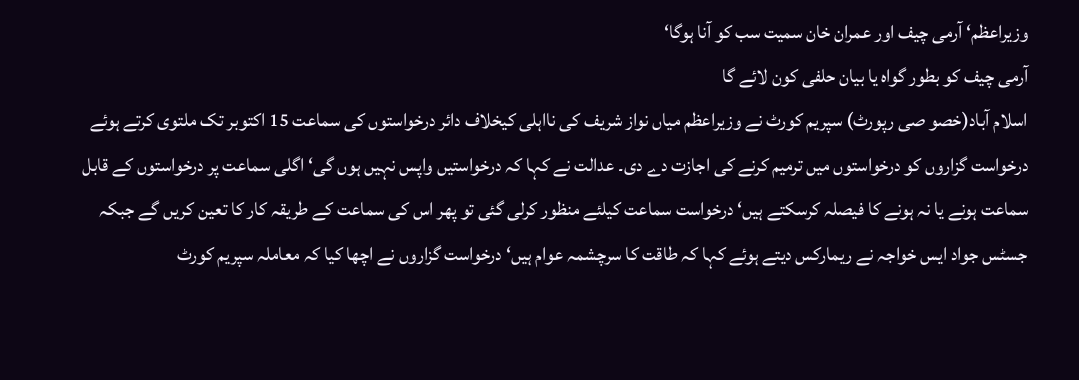وزیراعظم‘ آرمی چیف اور عمران خان سمیت سب کو آنا ہوگا‘
آرمی چیف کو بطور گواہ یا بیان حلفی کون لائے گا
اسلام آباد(خصو صی رپورٹ) سپریم کورٹ نے وزیراعظم میاں نواز شریف کی نااہلی کیخلاف دائر درخواستوں کی سماعت 15 اکتوبر تک ملتوی کرتے ہوئے درخواست گزاروں کو درخواستوں میں ترمیم کرنے کی اجازت دے دی۔ عدالت نے کہا کہ درخواستیں واپس نہیں ہوں گی‘ اگلی سماعت پر درخواستوں کے قابل سماعت ہونے یا نہ ہونے کا فیصلہ کرسکتے ہیں‘ درخواست سماعت کیلئے منظور کرلی گئی تو پھر اس کی سماعت کے طریقہ کار کا تعین کریں گے جبکہ جسٹس جواد ایس خواجہ نے ریمارکس دیتے ہوئے کہا کہ طاقت کا سرچشمہ عوام ہیں‘ درخواست گزاروں نے اچھا کیا کہ معاملہ سپریم کورٹ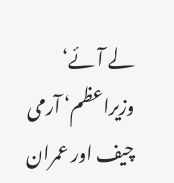لے آئے‘ وزیراعظم‘ آرمی چیف اور عمران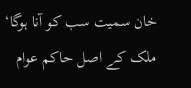خان سمیت سب کو آنا ہوگا‘ ملک کے اصل حاکم عوام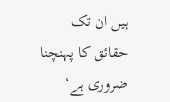ہیں ان تک حقائق کا پہنچنا ضروری ہے‘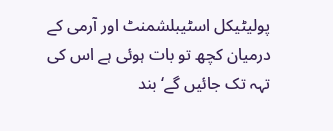پولیٹیکل اسٹیبلشمنٹ اور آرمی کے درمیان کچھ تو بات ہوئی ہے اس کی تہہ تک جائیں گے‘ بند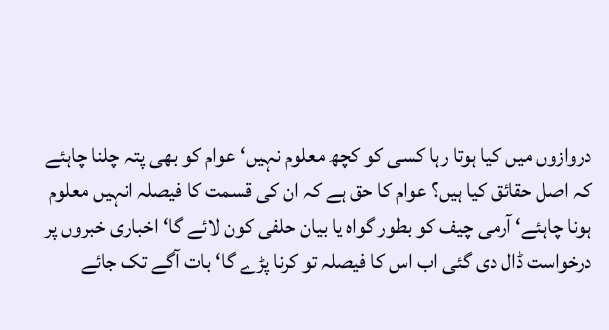دروازوں میں کیا ہوتا رہا کسی کو کچھ معلوم نہیں‘ عوام کو بھی پتہ چلنا چاہئے کہ اصل حقائق کیا ہیں؟ عوام کا حق ہے کہ ان کی قسمت کا فیصلہ انہیں معلوم ہونا چاہئے‘ آرمی چیف کو بطور گواہ یا بیان حلفی کون لائے گا‘ اخباری خبروں پر درخواست ڈال دی گئی اب اس کا فیصلہ تو کرنا پڑے گا‘ بات آگے تک جائے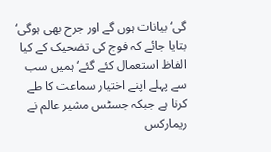گی‘ بیانات ہوں گے اور جرح بھی ہوگی‘ بتایا جائے کہ فوج کی تضحیک کے کیا الفاظ استعمال کئے گئے‘ ہمیں سب سے پہلے اپنے اختیار سماعت کا طے کرنا ہے جبکہ جسٹس مشیر عالم نے ریمارکس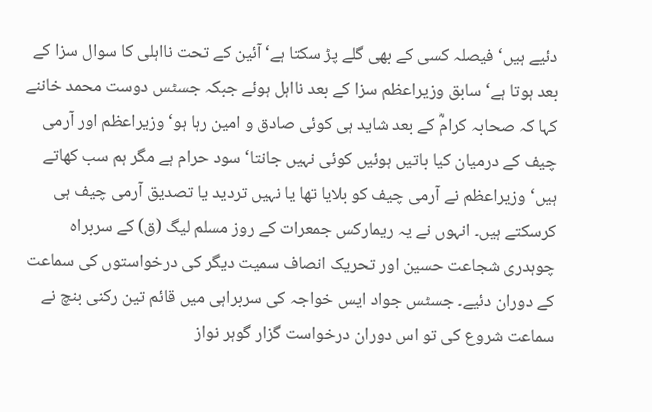دئیے ہیں‘ فیصلہ کسی کے بھی گلے پڑ سکتا ہے‘ آئین کے تحت نااہلی کا سوال سزا کے بعد ہوتا ہے‘ سابق وزیراعظم سزا کے بعد نااہل ہوئے جبکہ جسٹس دوست محمد خاننے کہا کہ صحابہ کرامؓ کے بعد شاید ہی کوئی صادق و امین رہا ہو‘ وزیراعظم اور آرمی چیف کے درمیان کیا باتیں ہوئیں کوئی نہیں جانتا‘ سود حرام ہے مگر ہم سب کھاتے ہیں‘ وزیراعظم نے آرمی چیف کو بلایا تھا یا نہیں تردید یا تصدیق آرمی چیف ہی کرسکتے ہیں۔ انہوں نے یہ ریمارکس جمعرات کے روز مسلم لیگ (ق) کے سربراہ چوہدری شجاعت حسین اور تحریک انصاف سمیت دیگر کی درخواستوں کی سماعت کے دوران دئیے۔ جسٹس جواد ایس خواجہ کی سربراہی میں قائم تین رکنی بنچ نے سماعت شروع کی تو اس دوران درخواست گزار گوہر نواز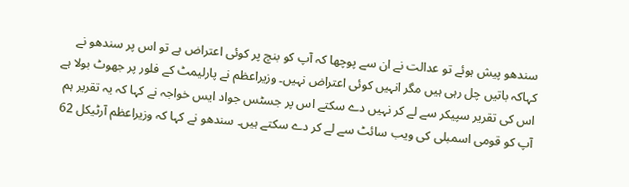سندھو پیش ہوئے تو عدالت نے ان سے پوچھا کہ آپ کو بنچ پر کوئی اعتراض ہے تو اس پر سندھو نے کہاکہ باتیں چل رہی ہیں مگر انہیں کوئی اعتراض نہیں۔ وزیراعظم نے پارلیمٹ کے فلور پر جھوٹ بولا ہے اس کی تقریر سپیکر سے لے کر نہیں دے سکتے اس پر جسٹس جواد ایس خواجہ نے کہا کہ یہ تقریر ہم آپ کو قومی اسمبلی کی ویب سائٹ سے لے کر دے سکتے ہیں۔ سندھو نے کہا کہ وزیراعظم آرٹیکل 62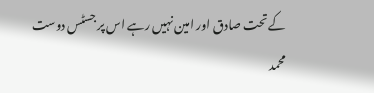کے تحت صادق اور امین نہیں رہے اس پر جسٹس دوست محمد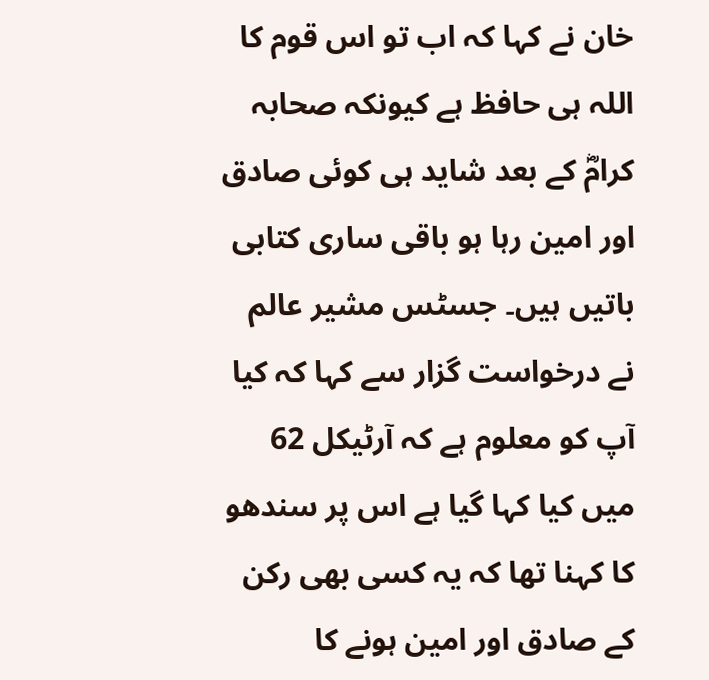خان نے کہا کہ اب تو اس قوم کا اللہ ہی حافظ ہے کیونکہ صحابہ کرامؓ کے بعد شاید ہی کوئی صادق اور امین رہا ہو باقی ساری کتابی باتیں ہیں۔ جسٹس مشیر عالم نے درخواست گزار سے کہا کہ کیا آپ کو معلوم ہے کہ آرٹیکل 62 میں کیا کہا گیا ہے اس پر سندھو کا کہنا تھا کہ یہ کسی بھی رکن کے صادق اور امین ہونے کا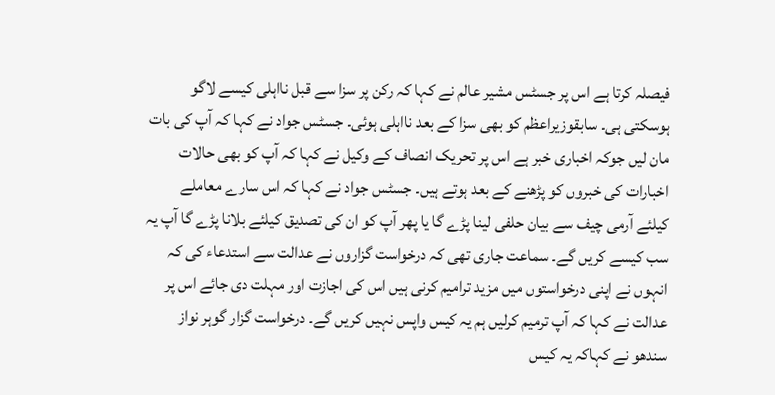فیصلہ کرتا ہے اس پر جسٹس مشیر عالم نے کہا کہ رکن پر سزا سے قبل نااہلی کیسے لاگو ہوسکتی ہی۔ سابقوزیراعظم کو بھی سزا کے بعد نااہلی ہوئی۔ جسٹس جواد نے کہا کہ آپ کی بات مان لیں جوکہ اخباری خبر ہے اس پر تحریک انصاف کے وکیل نے کہا کہ آپ کو بھی حالات اخبارات کی خبروں کو پڑھنے کے بعد ہوتے ہیں۔ جسٹس جواد نے کہا کہ اس سارے معاملے کیلئے آرمی چیف سے بیان حلفی لینا پڑے گا یا پھر آپ کو ان کی تصدیق کیلئے بلانا پڑے گا آپ یہ سب کیسے کریں گے۔ سماعت جاری تھی کہ درخواست گزاروں نے عدالت سے استدعاء کی کہ انہوں نے اپنی درخواستوں میں مزید ترامیم کرنی ہیں اس کی اجازت اور مہلت دی جائے اس پر عدالت نے کہا کہ آپ ترمیم کرلیں ہم یہ کیس واپس نہیں کریں گے۔ درخواست گزار گوہر نواز سندھو نے کہاکہ یہ کیس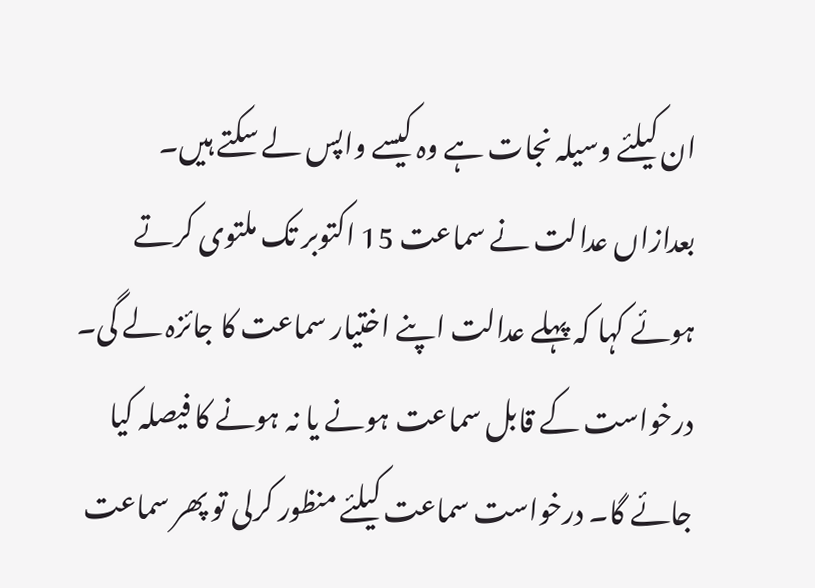ان کیلئے وسیلہ نجات ہے وہ کیسے واپس لے سکتے ہیں۔ بعدازاں عدالت نے سماعت 15 اکتوبر تک ملتوی کرتے ہوئے کہا کہ پہلے عدالت اپنے اختیار سماعت کا جائزہ لے گی۔ درخواست کے قابل سماعت ہونے یا نہ ہونے کا فیصلہ کیا جائے گا۔ درخواست سماعت کیلئے منظور کرلی تو پھر سماعت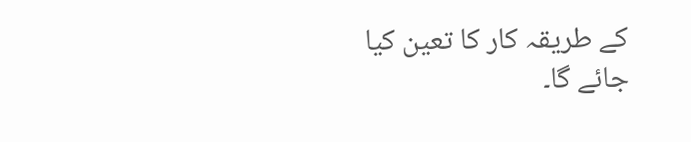کے طریقہ کار کا تعین کیا جائے گا۔